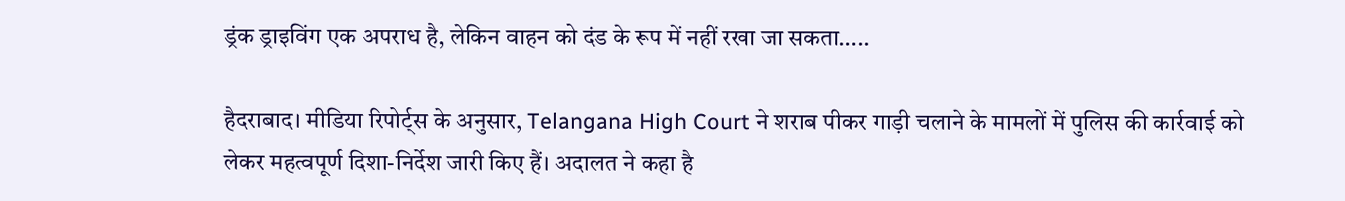ड्रंक ड्राइविंग एक अपराध है, लेकिन वाहन को दंड के रूप में नहीं रखा जा सकता…..

हैदराबाद। मीडिया रिपोर्ट्स के अनुसार, Telangana High Court ने शराब पीकर गाड़ी चलाने के मामलों में पुलिस की कार्रवाई को लेकर महत्वपूर्ण दिशा-निर्देश जारी किए हैं। अदालत ने कहा है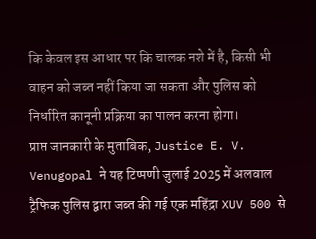कि केवल इस आधार पर कि चालक नशे में है, किसी भी वाहन को जब्त नहीं किया जा सकता और पुलिस को निर्धारित कानूनी प्रक्रिया का पालन करना होगा।
प्राप्त जानकारी के मुताबिक, Justice E. V. Venugopal ने यह टिप्पणी जुलाई 2025 में अलवाल ट्रैफिक पुलिस द्वारा जब्त की गई एक महिंद्रा XUV 500 से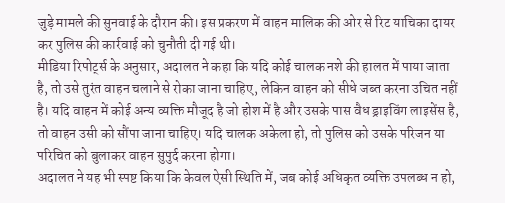जुड़े मामले की सुनवाई के दौरान की। इस प्रकरण में वाहन मालिक की ओर से रिट याचिका दायर कर पुलिस की कार्रवाई को चुनौती दी गई थी।
मीडिया रिपोर्ट्स के अनुसार, अदालत ने कहा कि यदि कोई चालक नशे की हालत में पाया जाता है, तो उसे तुरंत वाहन चलाने से रोका जाना चाहिए, लेकिन वाहन को सीधे जब्त करना उचित नहीं है। यदि वाहन में कोई अन्य व्यक्ति मौजूद है जो होश में है और उसके पास वैध ड्राइविंग लाइसेंस है, तो वाहन उसी को सौंपा जाना चाहिए। यदि चालक अकेला हो, तो पुलिस को उसके परिजन या परिचित को बुलाकर वाहन सुपुर्द करना होगा।
अदालत ने यह भी स्पष्ट किया कि केवल ऐसी स्थिति में, जब कोई अधिकृत व्यक्ति उपलब्ध न हो,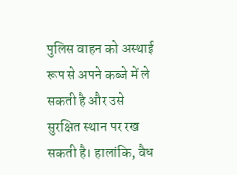पुलिस वाहन को अस्थाई रूप से अपने कब्जे में ले सकती है और उसे सुरक्षित स्थान पर रख सकती है। हालांकि, वैध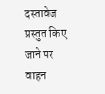दस्तावेज प्रस्तुत किए जाने पर वाहन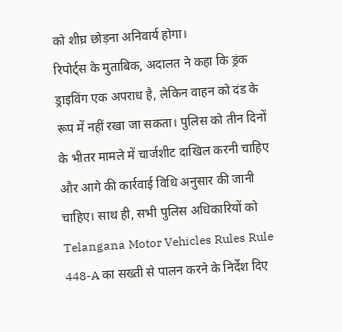को शीघ्र छोड़ना अनिवार्य होगा।
रिपोर्ट्स के मुताबिक, अदालत ने कहा कि ड्रंक ड्राइविंग एक अपराध है, लेकिन वाहन को दंड के रूप में नहीं रखा जा सकता। पुलिस को तीन दिनों के भीतर मामले में चार्जशीट दाखिल करनी चाहिए और आगे की कार्रवाई विधि अनुसार की जानी चाहिए। साथ ही, सभी पुलिस अधिकारियों को Telangana Motor Vehicles Rules Rule 448-A का सख्ती से पालन करने के निर्देश दिए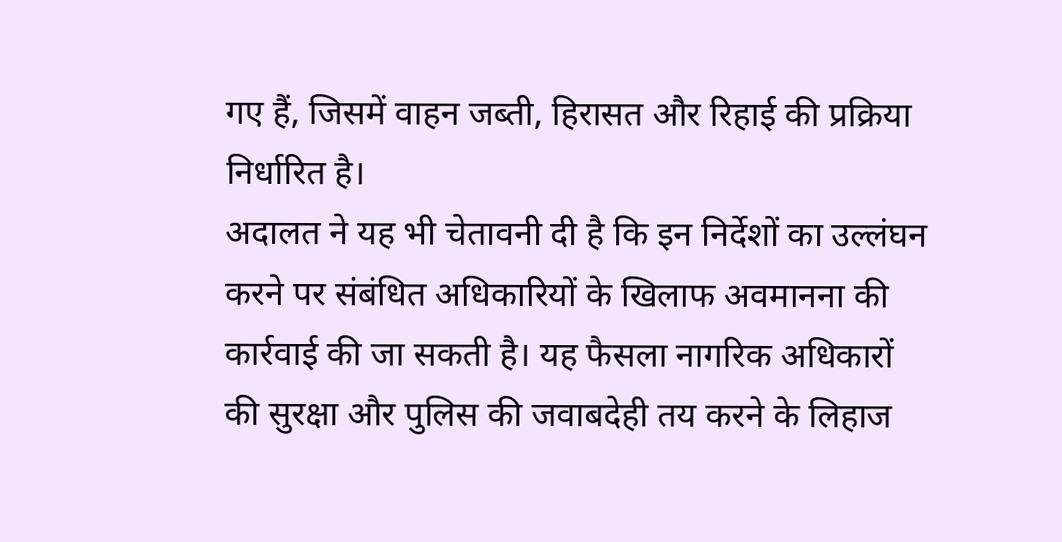गए हैं, जिसमें वाहन जब्ती, हिरासत और रिहाई की प्रक्रिया निर्धारित है।
अदालत ने यह भी चेतावनी दी है कि इन निर्देशों का उल्लंघन करने पर संबंधित अधिकारियों के खिलाफ अवमानना की कार्रवाई की जा सकती है। यह फैसला नागरिक अधिकारों की सुरक्षा और पुलिस की जवाबदेही तय करने के लिहाज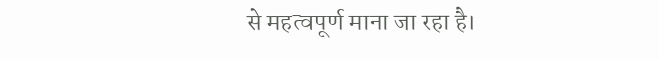से महत्वपूर्ण माना जा रहा है।